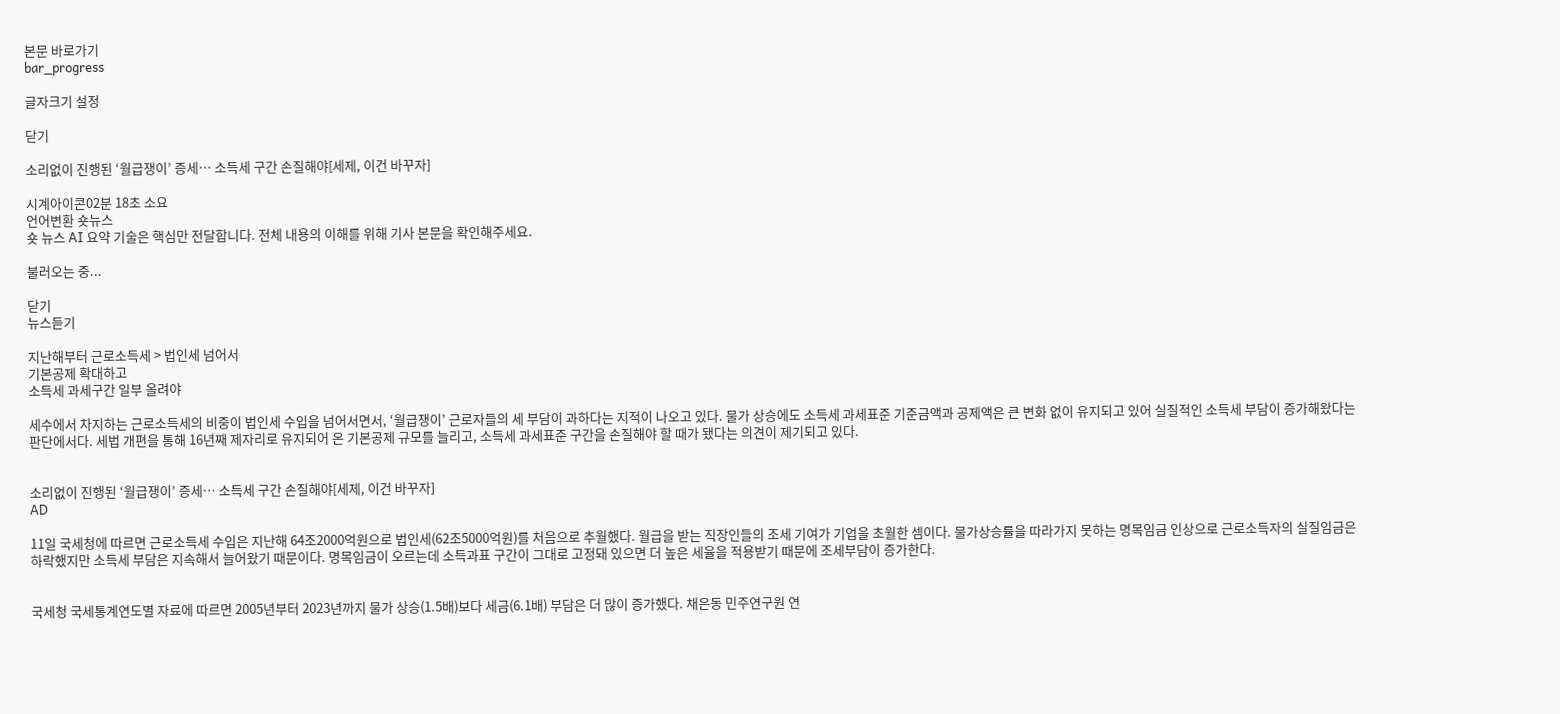본문 바로가기
bar_progress

글자크기 설정

닫기

소리없이 진행된 ‘월급쟁이’ 증세… 소득세 구간 손질해야[세제, 이건 바꾸자]

시계아이콘02분 18초 소요
언어변환 숏뉴스
숏 뉴스 AI 요약 기술은 핵심만 전달합니다. 전체 내용의 이해를 위해 기사 본문을 확인해주세요.

불러오는 중...

닫기
뉴스듣기

지난해부터 근로소득세 > 법인세 넘어서
기본공제 확대하고
소득세 과세구간 일부 올려야

세수에서 차지하는 근로소득세의 비중이 법인세 수입을 넘어서면서, ‘월급쟁이’ 근로자들의 세 부담이 과하다는 지적이 나오고 있다. 물가 상승에도 소득세 과세표준 기준금액과 공제액은 큰 변화 없이 유지되고 있어 실질적인 소득세 부담이 증가해왔다는 판단에서다. 세법 개편을 통해 16년째 제자리로 유지되어 온 기본공제 규모를 늘리고, 소득세 과세표준 구간을 손질해야 할 때가 됐다는 의견이 제기되고 있다.


소리없이 진행된 ‘월급쟁이’ 증세… 소득세 구간 손질해야[세제, 이건 바꾸자]
AD

11일 국세청에 따르면 근로소득세 수입은 지난해 64조2000억원으로 법인세(62조5000억원)를 처음으로 추월했다. 월급을 받는 직장인들의 조세 기여가 기업을 초월한 셈이다. 물가상승률을 따라가지 못하는 명목임금 인상으로 근로소득자의 실질임금은 하락했지만 소득세 부담은 지속해서 늘어왔기 때문이다. 명목임금이 오르는데 소득과표 구간이 그대로 고정돼 있으면 더 높은 세율을 적용받기 때문에 조세부담이 증가한다.


국세청 국세통계연도별 자료에 따르면 2005년부터 2023년까지 물가 상승(1.5배)보다 세금(6.1배) 부담은 더 많이 증가했다. 채은동 민주연구원 연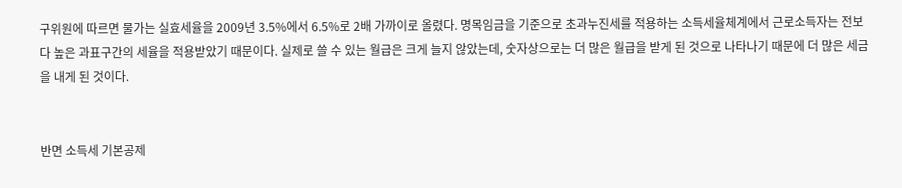구위원에 따르면 물가는 실효세율을 2009년 3.5%에서 6.5%로 2배 가까이로 올렸다. 명목임금을 기준으로 초과누진세를 적용하는 소득세율체계에서 근로소득자는 전보다 높은 과표구간의 세율을 적용받았기 때문이다. 실제로 쓸 수 있는 월급은 크게 늘지 않았는데, 숫자상으로는 더 많은 월급을 받게 된 것으로 나타나기 때문에 더 많은 세금을 내게 된 것이다.


반면 소득세 기본공제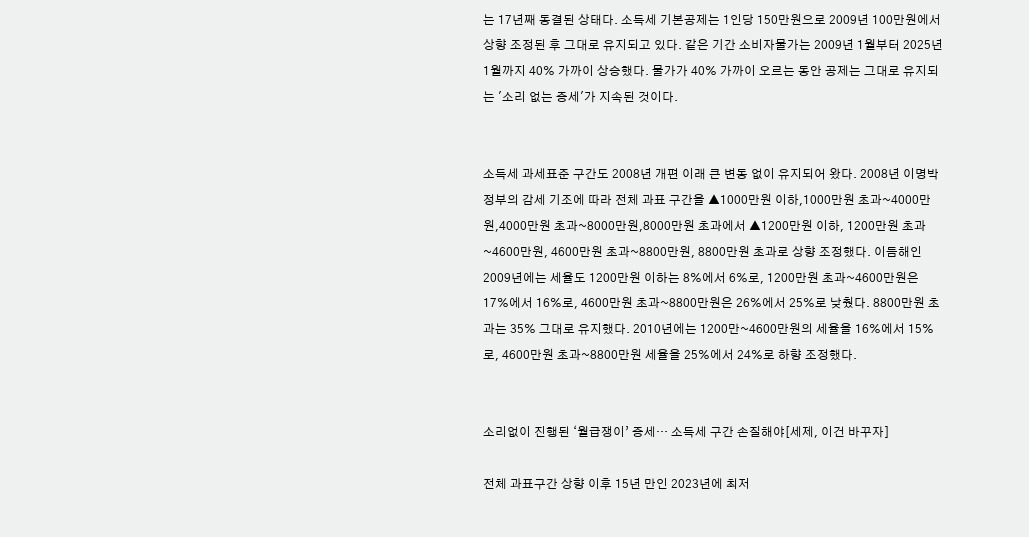는 17년째 동결된 상태다. 소득세 기본공제는 1인당 150만원으로 2009년 100만원에서 상향 조정된 후 그대로 유지되고 있다. 같은 기간 소비자물가는 2009년 1월부터 2025년 1월까지 40% 가까이 상승했다. 물가가 40% 가까이 오르는 동안 공제는 그대로 유지되는 '소리 없는 증세'가 지속된 것이다.


소득세 과세표준 구간도 2008년 개편 이래 큰 변동 없이 유지되어 왔다. 2008년 이명박 정부의 감세 기조에 따라 전체 과표 구간을 ▲1000만원 이하,1000만원 초과~4000만원,4000만원 초과~8000만원,8000만원 초과에서 ▲1200만원 이하, 1200만원 초과~4600만원, 4600만원 초과~8800만원, 8800만원 초과로 상향 조정했다. 이듬해인 2009년에는 세율도 1200만원 이하는 8%에서 6%로, 1200만원 초과~4600만원은 17%에서 16%로, 4600만원 초과~8800만원은 26%에서 25%로 낮췄다. 8800만원 초과는 35% 그대로 유지했다. 2010년에는 1200만~4600만원의 세율을 16%에서 15%로, 4600만원 초과~8800만원 세율을 25%에서 24%로 하향 조정했다.


소리없이 진행된 ‘월급쟁이’ 증세… 소득세 구간 손질해야[세제, 이건 바꾸자]

전체 과표구간 상향 이후 15년 만인 2023년에 최저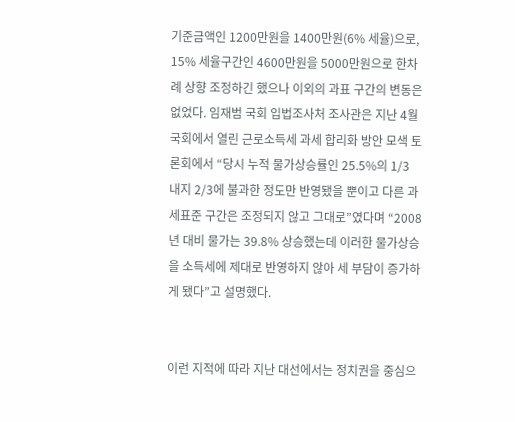기준금액인 1200만원을 1400만원(6% 세율)으로, 15% 세율구간인 4600만원을 5000만원으로 한차례 상향 조정하긴 했으나 이외의 과표 구간의 변동은 없었다. 임재범 국회 입법조사처 조사관은 지난 4월 국회에서 열린 근로소득세 과세 합리화 방안 모색 토론회에서 “당시 누적 물가상승률인 25.5%의 1/3 내지 2/3에 불과한 정도만 반영됐을 뿐이고 다른 과세표준 구간은 조정되지 않고 그대로”였다며 “2008년 대비 물가는 39.8% 상승했는데 이러한 물가상승을 소득세에 제대로 반영하지 않아 세 부담이 증가하게 됐다”고 설명했다.


이런 지적에 따라 지난 대선에서는 정치권을 중심으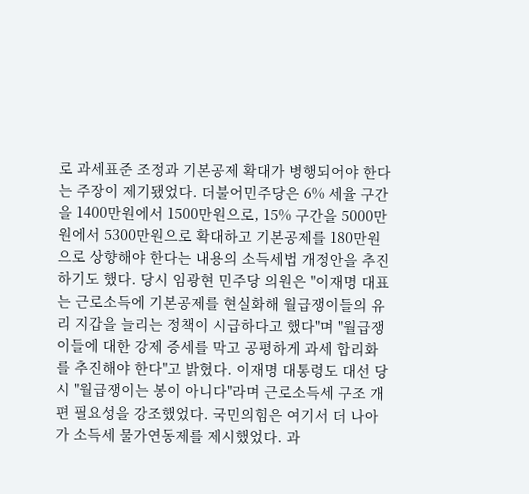로 과세표준 조정과 기본공제 확대가 병행되어야 한다는 주장이 제기됐었다. 더불어민주당은 6% 세율 구간을 1400만원에서 1500만원으로, 15% 구간을 5000만원에서 5300만원으로 확대하고 기본공제를 180만원으로 상향해야 한다는 내용의 소득세법 개정안을 추진하기도 했다. 당시 임광현 민주당 의원은 "이재명 대표는 근로소득에 기본공제를 현실화해 월급쟁이들의 유리 지갑을 늘리는 정책이 시급하다고 했다"며 "월급쟁이들에 대한 강제 증세를 막고 공평하게 과세 합리화를 추진해야 한다"고 밝혔다. 이재명 대통령도 대선 당시 "월급쟁이는 봉이 아니다"라며 근로소득세 구조 개편 필요성을 강조했었다. 국민의힘은 여기서 더 나아가 소득세 물가연동제를 제시했었다. 과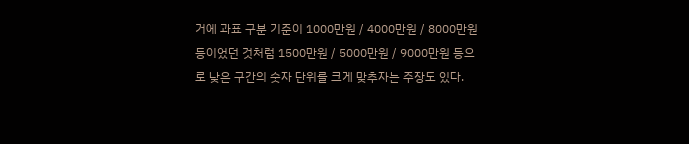거에 과표 구분 기준이 1000만원 / 4000만원 / 8000만원 등이었던 것처럼 1500만원 / 5000만원 / 9000만원 등으로 낮은 구간의 숫자 단위를 크게 맞추자는 주장도 있다.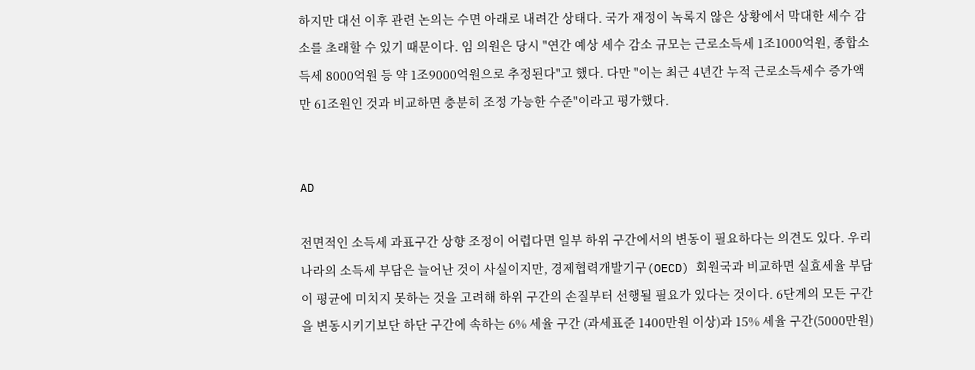하지만 대선 이후 관련 논의는 수면 아래로 내려간 상태다. 국가 재정이 녹록지 않은 상황에서 막대한 세수 감소를 초래할 수 있기 때문이다. 임 의원은 당시 "연간 예상 세수 감소 규모는 근로소득세 1조1000억원, 종합소득세 8000억원 등 약 1조9000억원으로 추정된다"고 했다. 다만 "이는 최근 4년간 누적 근로소득세수 증가액만 61조원인 것과 비교하면 충분히 조정 가능한 수준"이라고 평가했다.


AD

전면적인 소득세 과표구간 상향 조정이 어렵다면 일부 하위 구간에서의 변동이 필요하다는 의견도 있다. 우리나라의 소득세 부담은 늘어난 것이 사실이지만, 경제협력개발기구(OECD) 회원국과 비교하면 실효세율 부담이 평균에 미치지 못하는 것을 고려해 하위 구간의 손질부터 선행될 필요가 있다는 것이다. 6단계의 모든 구간을 변동시키기보단 하단 구간에 속하는 6% 세율 구간 (과세표준 1400만원 이상)과 15% 세율 구간(5000만원)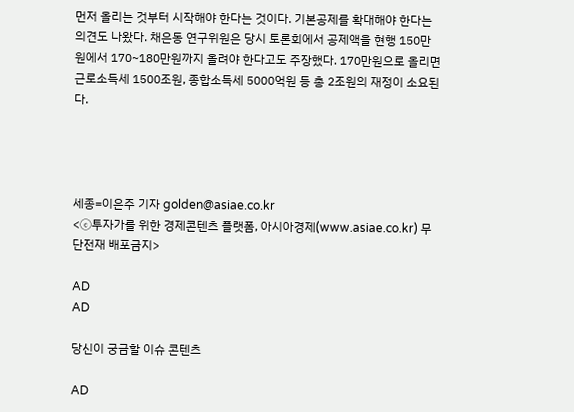먼저 올리는 것부터 시작해야 한다는 것이다. 기본공제를 확대해야 한다는 의견도 나왔다. 채은동 연구위원은 당시 토론회에서 공제액을 현행 150만원에서 170~180만원까지 올려야 한다고도 주장했다. 170만원으로 올리면 근로소득세 1500조원, 종합소득세 5000억원 등 총 2조원의 재정이 소요된다.




세종=이은주 기자 golden@asiae.co.kr
<ⓒ투자가를 위한 경제콘텐츠 플랫폼, 아시아경제(www.asiae.co.kr) 무단전재 배포금지>

AD
AD

당신이 궁금할 이슈 콘텐츠

AD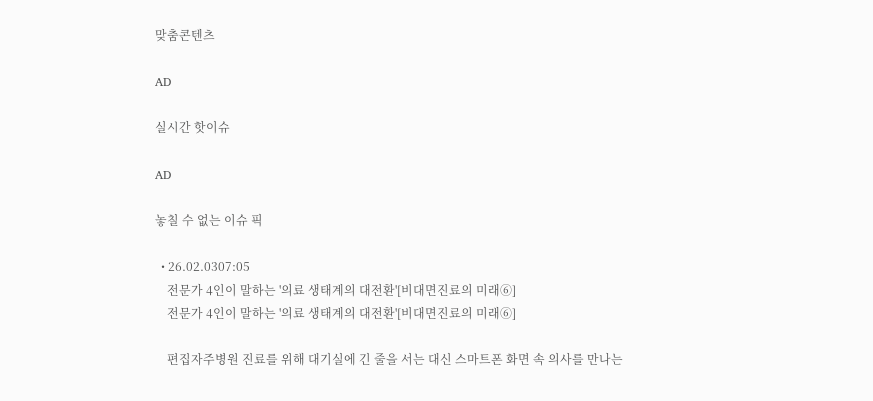맞춤콘텐츠

AD

실시간 핫이슈

AD

놓칠 수 없는 이슈 픽

  • 26.02.0307:05
    전문가 4인이 말하는 '의료 생태계의 대전환'[비대면진료의 미래⑥]
    전문가 4인이 말하는 '의료 생태계의 대전환'[비대면진료의 미래⑥]

    편집자주병원 진료를 위해 대기실에 긴 줄을 서는 대신 스마트폰 화면 속 의사를 만나는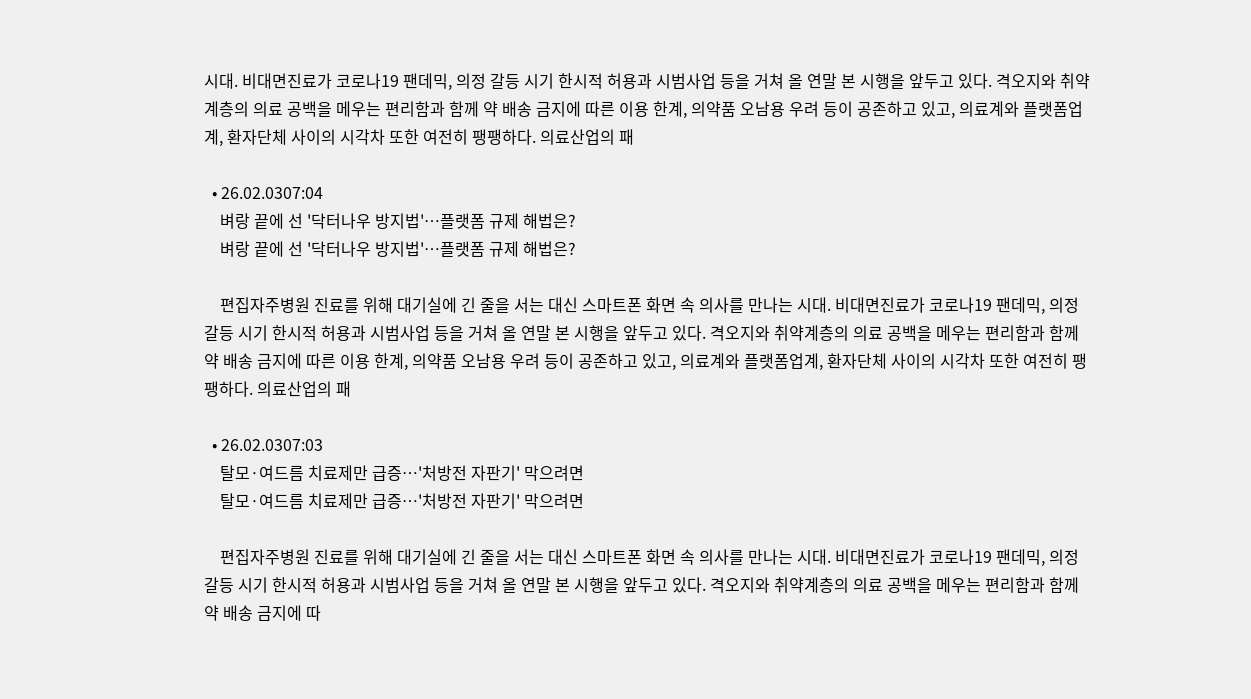시대. 비대면진료가 코로나19 팬데믹, 의정 갈등 시기 한시적 허용과 시범사업 등을 거쳐 올 연말 본 시행을 앞두고 있다. 격오지와 취약계층의 의료 공백을 메우는 편리함과 함께 약 배송 금지에 따른 이용 한계, 의약품 오남용 우려 등이 공존하고 있고, 의료계와 플랫폼업계, 환자단체 사이의 시각차 또한 여전히 팽팽하다. 의료산업의 패

  • 26.02.0307:04
    벼랑 끝에 선 '닥터나우 방지법'…플랫폼 규제 해법은?
    벼랑 끝에 선 '닥터나우 방지법'…플랫폼 규제 해법은?

    편집자주병원 진료를 위해 대기실에 긴 줄을 서는 대신 스마트폰 화면 속 의사를 만나는 시대. 비대면진료가 코로나19 팬데믹, 의정 갈등 시기 한시적 허용과 시범사업 등을 거쳐 올 연말 본 시행을 앞두고 있다. 격오지와 취약계층의 의료 공백을 메우는 편리함과 함께 약 배송 금지에 따른 이용 한계, 의약품 오남용 우려 등이 공존하고 있고, 의료계와 플랫폼업계, 환자단체 사이의 시각차 또한 여전히 팽팽하다. 의료산업의 패

  • 26.02.0307:03
    탈모·여드름 치료제만 급증…'처방전 자판기' 막으려면
    탈모·여드름 치료제만 급증…'처방전 자판기' 막으려면

    편집자주병원 진료를 위해 대기실에 긴 줄을 서는 대신 스마트폰 화면 속 의사를 만나는 시대. 비대면진료가 코로나19 팬데믹, 의정 갈등 시기 한시적 허용과 시범사업 등을 거쳐 올 연말 본 시행을 앞두고 있다. 격오지와 취약계층의 의료 공백을 메우는 편리함과 함께 약 배송 금지에 따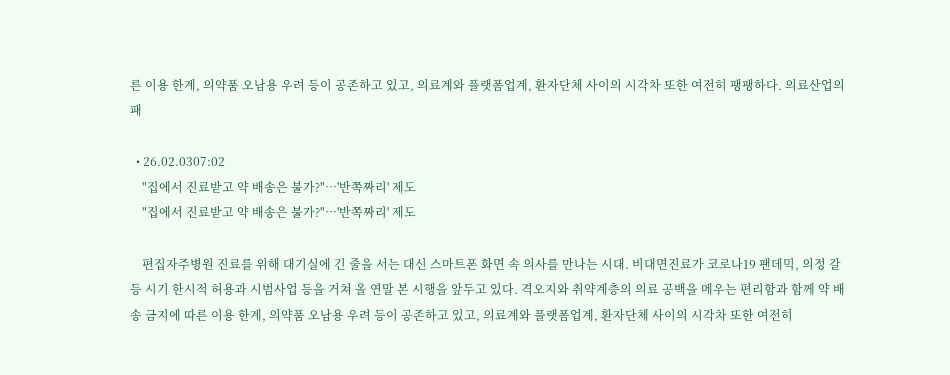른 이용 한계, 의약품 오남용 우려 등이 공존하고 있고, 의료계와 플랫폼업계, 환자단체 사이의 시각차 또한 여전히 팽팽하다. 의료산업의 패

  • 26.02.0307:02
    "집에서 진료받고 약 배송은 불가?"…'반쪽짜리' 제도
    "집에서 진료받고 약 배송은 불가?"…'반쪽짜리' 제도

    편집자주병원 진료를 위해 대기실에 긴 줄을 서는 대신 스마트폰 화면 속 의사를 만나는 시대. 비대면진료가 코로나19 팬데믹, 의정 갈등 시기 한시적 허용과 시범사업 등을 거쳐 올 연말 본 시행을 앞두고 있다. 격오지와 취약계층의 의료 공백을 메우는 편리함과 함께 약 배송 금지에 따른 이용 한계, 의약품 오남용 우려 등이 공존하고 있고, 의료계와 플랫폼업계, 환자단체 사이의 시각차 또한 여전히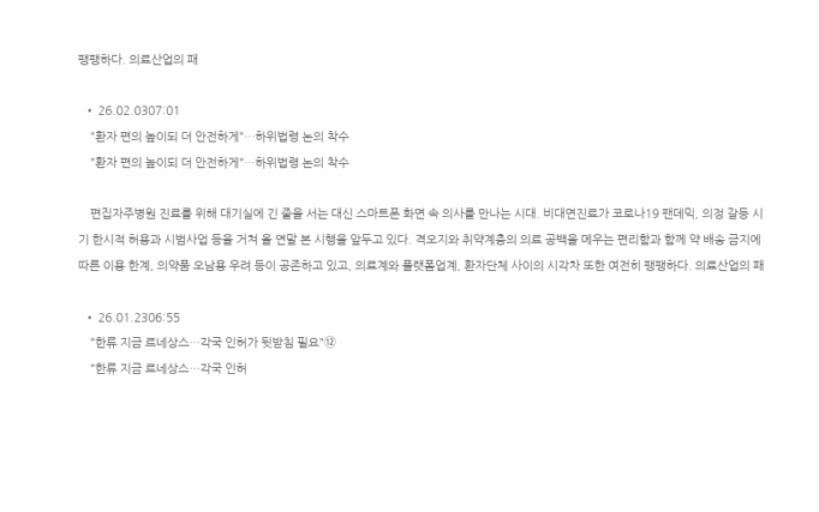팽팽하다. 의료산업의 패

  • 26.02.0307:01
    "환자 편의 높이되 더 안전하게"…하위법령 논의 착수
    "환자 편의 높이되 더 안전하게"…하위법령 논의 착수

    편집자주병원 진료를 위해 대기실에 긴 줄을 서는 대신 스마트폰 화면 속 의사를 만나는 시대. 비대면진료가 코로나19 팬데믹, 의정 갈등 시기 한시적 허용과 시범사업 등을 거쳐 올 연말 본 시행을 앞두고 있다. 격오지와 취약계층의 의료 공백을 메우는 편리함과 함께 약 배송 금지에 따른 이용 한계, 의약품 오남용 우려 등이 공존하고 있고, 의료계와 플랫폼업계, 환자단체 사이의 시각차 또한 여전히 팽팽하다. 의료산업의 패

  • 26.01.2306:55
    "한류 지금 르네상스…각국 인허가 뒷받침 필요"⑫
    "한류 지금 르네상스…각국 인허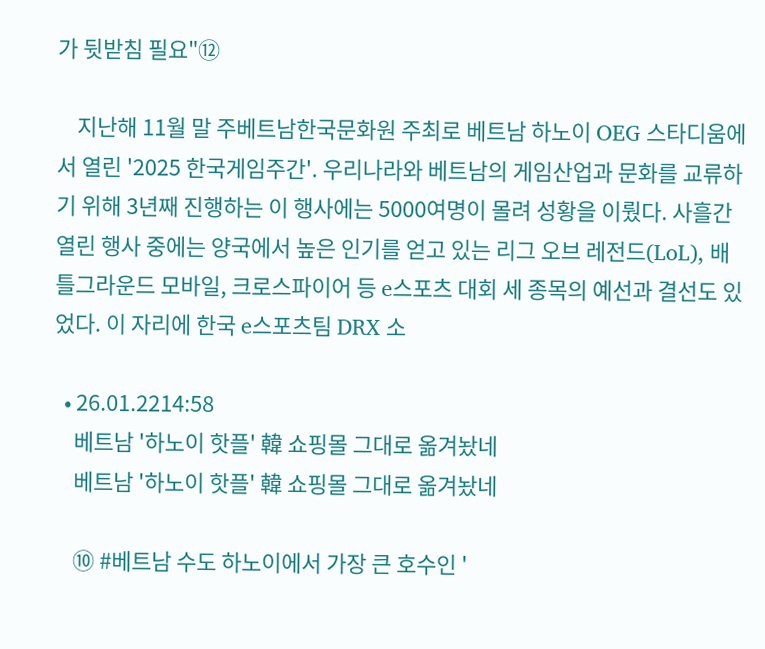가 뒷받침 필요"⑫

    지난해 11월 말 주베트남한국문화원 주최로 베트남 하노이 OEG 스타디움에서 열린 '2025 한국게임주간'. 우리나라와 베트남의 게임산업과 문화를 교류하기 위해 3년째 진행하는 이 행사에는 5000여명이 몰려 성황을 이뤘다. 사흘간 열린 행사 중에는 양국에서 높은 인기를 얻고 있는 리그 오브 레전드(LoL), 배틀그라운드 모바일, 크로스파이어 등 e스포츠 대회 세 종목의 예선과 결선도 있었다. 이 자리에 한국 e스포츠팀 DRX 소

  • 26.01.2214:58
    베트남 '하노이 핫플' 韓 쇼핑몰 그대로 옮겨놨네
    베트남 '하노이 핫플' 韓 쇼핑몰 그대로 옮겨놨네

    ⑩ #베트남 수도 하노이에서 가장 큰 호수인 '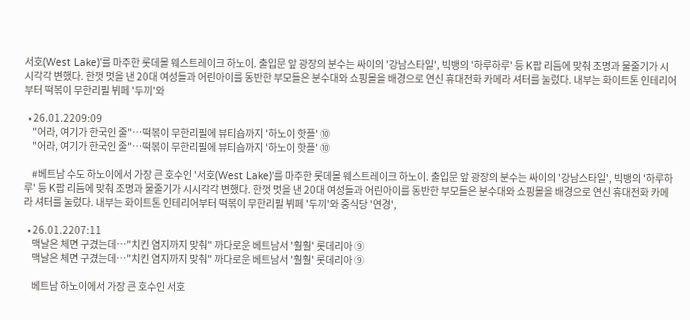서호(West Lake)'를 마주한 롯데몰 웨스트레이크 하노이. 출입문 앞 광장의 분수는 싸이의 '강남스타일', 빅뱅의 '하루하루' 등 K팝 리듬에 맞춰 조명과 물줄기가 시시각각 변했다. 한껏 멋을 낸 20대 여성들과 어린아이를 동반한 부모들은 분수대와 쇼핑몰을 배경으로 연신 휴대전화 카메라 셔터를 눌렀다. 내부는 화이트톤 인테리어부터 떡볶이 무한리필 뷔페 '두끼'와

  • 26.01.2209:09
    "어라, 여기가 한국인 줄"…떡볶이 무한리필에 뷰티숍까지 '하노이 핫플' ⑩
    "어라, 여기가 한국인 줄"…떡볶이 무한리필에 뷰티숍까지 '하노이 핫플' ⑩

    #베트남 수도 하노이에서 가장 큰 호수인 '서호(West Lake)'를 마주한 롯데몰 웨스트레이크 하노이. 출입문 앞 광장의 분수는 싸이의 '강남스타일', 빅뱅의 '하루하루' 등 K팝 리듬에 맞춰 조명과 물줄기가 시시각각 변했다. 한껏 멋을 낸 20대 여성들과 어린아이를 동반한 부모들은 분수대와 쇼핑몰을 배경으로 연신 휴대전화 카메라 셔터를 눌렀다. 내부는 화이트톤 인테리어부터 떡볶이 무한리필 뷔페 '두끼'와 중식당 '연경',

  • 26.01.2207:11
    맥날은 체면 구겼는데…"치킨 염지까지 맞춰" 까다로운 베트남서 '훨훨' 롯데리아 ⑨
    맥날은 체면 구겼는데…"치킨 염지까지 맞춰" 까다로운 베트남서 '훨훨' 롯데리아 ⑨

    베트남 하노이에서 가장 큰 호수인 서호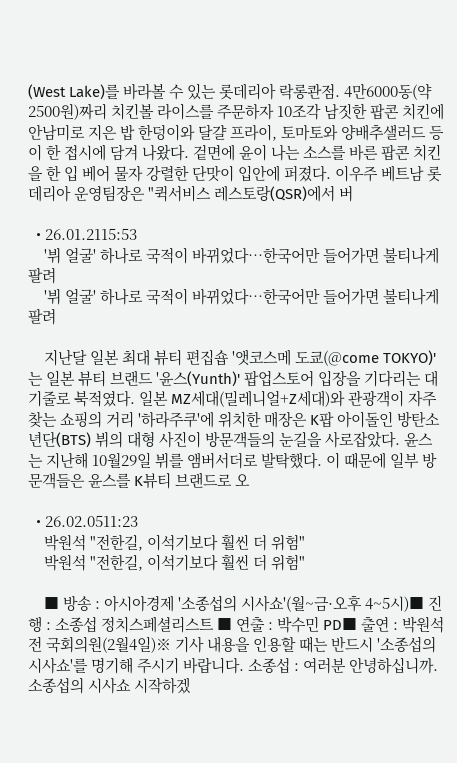(West Lake)를 바라볼 수 있는 롯데리아 락롱콴점. 4만6000동(약 2500원)짜리 치킨볼 라이스를 주문하자 10조각 남짓한 팝콘 치킨에 안남미로 지은 밥 한덩이와 달걀 프라이, 토마토와 양배추샐러드 등이 한 접시에 담겨 나왔다. 겉면에 윤이 나는 소스를 바른 팝콘 치킨을 한 입 베어 물자 강렬한 단맛이 입안에 퍼졌다. 이우주 베트남 롯데리아 운영팀장은 "퀵서비스 레스토랑(QSR)에서 버

  • 26.01.2115:53
    '뷔 얼굴' 하나로 국적이 바뀌었다…한국어만 들어가면 불티나게 팔려
    '뷔 얼굴' 하나로 국적이 바뀌었다…한국어만 들어가면 불티나게 팔려

    지난달 일본 최대 뷰티 편집숍 '앳코스메 도쿄(@come TOKYO)'는 일본 뷰티 브랜드 '윤스(Yunth)' 팝업스토어 입장을 기다리는 대기줄로 북적였다. 일본 MZ세대(밀레니얼+Z세대)와 관광객이 자주 찾는 쇼핑의 거리 '하라주쿠'에 위치한 매장은 K팝 아이돌인 방탄소년단(BTS) 뷔의 대형 사진이 방문객들의 눈길을 사로잡았다. 윤스는 지난해 10월29일 뷔를 앰버서더로 발탁했다. 이 때문에 일부 방문객들은 윤스를 K뷰티 브랜드로 오

  • 26.02.0511:23
    박원석 "전한길, 이석기보다 훨씬 더 위험"
    박원석 "전한길, 이석기보다 훨씬 더 위험"

    ■ 방송 : 아시아경제 '소종섭의 시사쇼'(월~금·오후 4~5시)■ 진행 : 소종섭 정치스페셜리스트 ■ 연출 : 박수민 PD■ 출연 : 박원석 전 국회의원(2월4일)※ 기사 내용을 인용할 때는 반드시 '소종섭의 시사쇼'를 명기해 주시기 바랍니다. 소종섭 : 여러분 안녕하십니까. 소종섭의 시사쇼 시작하겠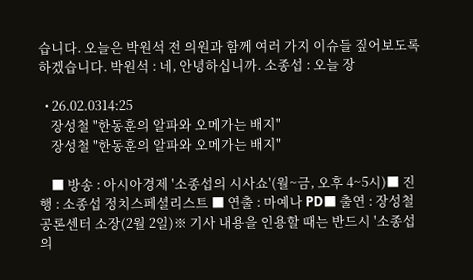습니다. 오늘은 박원석 전 의원과 함께 여러 가지 이슈들 짚어보도록 하겠습니다. 박원석 : 네, 안녕하십니까. 소종섭 : 오늘 장

  • 26.02.0314:25
    장성철 "한동훈의 알파와 오메가는 배지"
    장성철 "한동훈의 알파와 오메가는 배지"

    ■ 방송 : 아시아경제 '소종섭의 시사쇼'(월~금, 오후 4~5시)■ 진행 : 소종섭 정치스페셜리스트 ■ 연출 : 마예나 PD■ 출연 : 장성철 공론센터 소장(2월 2일)※ 기사 내용을 인용할 때는 반드시 '소종섭의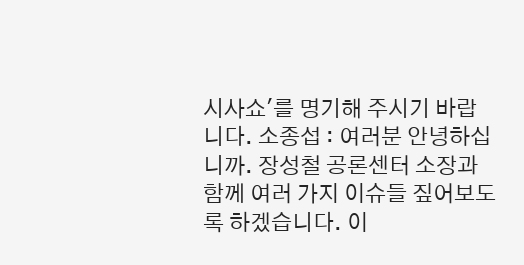시사쇼'를 명기해 주시기 바랍니다. 소종섭 : 여러분 안녕하십니까. 장성철 공론센터 소장과 함께 여러 가지 이슈들 짚어보도록 하겠습니다. 이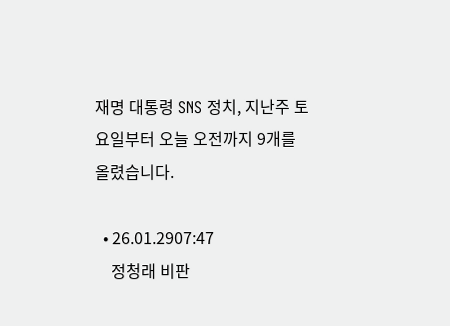재명 대통령 SNS 정치, 지난주 토요일부터 오늘 오전까지 9개를 올렸습니다.

  • 26.01.2907:47
    정청래 비판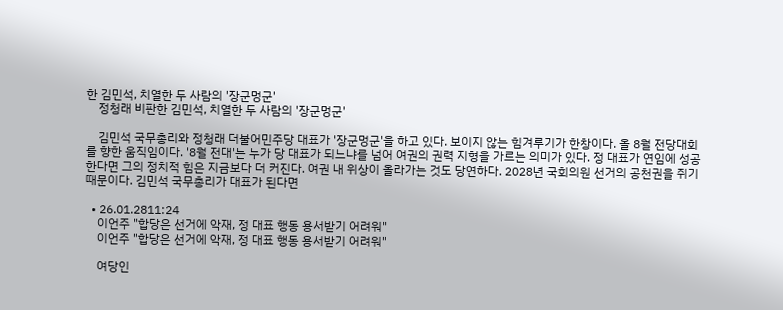한 김민석, 치열한 두 사람의 '장군멍군'
    정청래 비판한 김민석, 치열한 두 사람의 '장군멍군'

    김민석 국무총리와 정청래 더불어민주당 대표가 '장군멍군'을 하고 있다. 보이지 않는 힘겨루기가 한창이다. 올 8월 전당대회를 향한 움직임이다. '8월 전대'는 누가 당 대표가 되느냐를 넘어 여권의 권력 지형을 가르는 의미가 있다. 정 대표가 연임에 성공한다면 그의 정치적 힘은 지금보다 더 커진다. 여권 내 위상이 올라가는 것도 당연하다. 2028년 국회의원 선거의 공천권을 쥐기 때문이다. 김민석 국무총리가 대표가 된다면

  • 26.01.2811:24
    이언주 "합당은 선거에 악재, 정 대표 행동 용서받기 어려워"
    이언주 "합당은 선거에 악재, 정 대표 행동 용서받기 어려워"

    여당인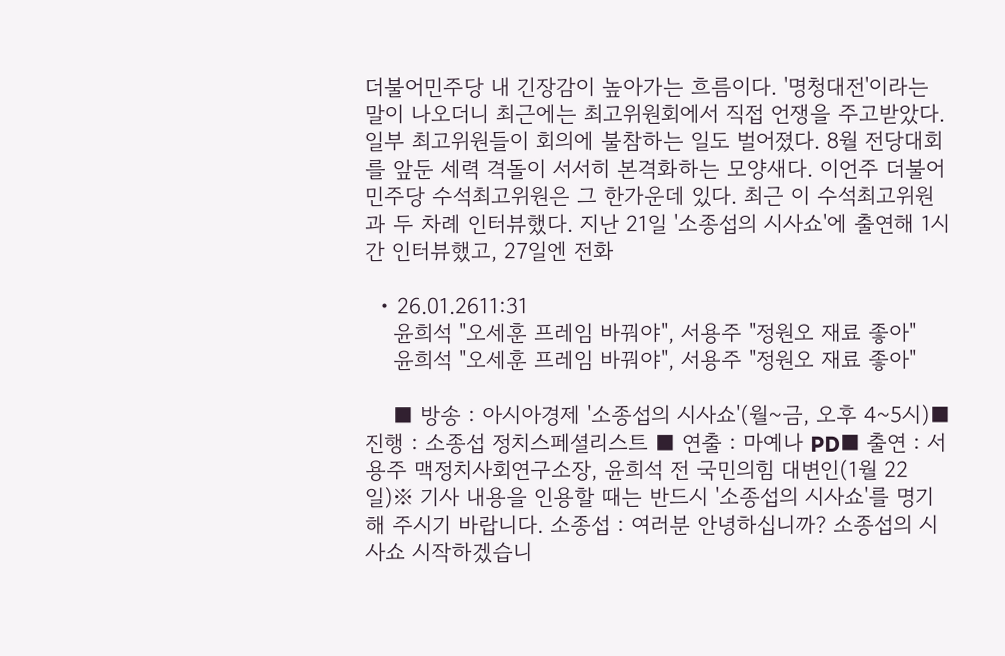더불어민주당 내 긴장감이 높아가는 흐름이다. '명청대전'이라는 말이 나오더니 최근에는 최고위원회에서 직접 언쟁을 주고받았다. 일부 최고위원들이 회의에 불참하는 일도 벌어졌다. 8월 전당대회를 앞둔 세력 격돌이 서서히 본격화하는 모양새다. 이언주 더불어민주당 수석최고위원은 그 한가운데 있다. 최근 이 수석최고위원과 두 차례 인터뷰했다. 지난 21일 '소종섭의 시사쇼'에 출연해 1시간 인터뷰했고, 27일엔 전화

  • 26.01.2611:31
    윤희석 "오세훈 프레임 바꿔야", 서용주 "정원오 재료 좋아"
    윤희석 "오세훈 프레임 바꿔야", 서용주 "정원오 재료 좋아"

    ■ 방송 : 아시아경제 '소종섭의 시사쇼'(월~금, 오후 4~5시)■ 진행 : 소종섭 정치스페셜리스트 ■ 연출 : 마예나 PD■ 출연 : 서용주 맥정치사회연구소장, 윤희석 전 국민의힘 대변인(1월 22일)※ 기사 내용을 인용할 때는 반드시 '소종섭의 시사쇼'를 명기해 주시기 바랍니다. 소종섭 : 여러분 안녕하십니까? 소종섭의 시사쇼 시작하겠습니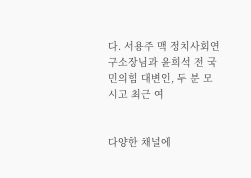다. 서용주 맥 정치사회연구소장님과 윤희석 전 국민의힘 대변인, 두 분 모시고 최근 여


다양한 채널에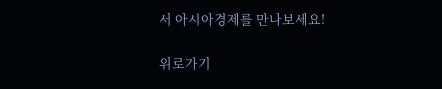서 아시아경제를 만나보세요!

위로가기